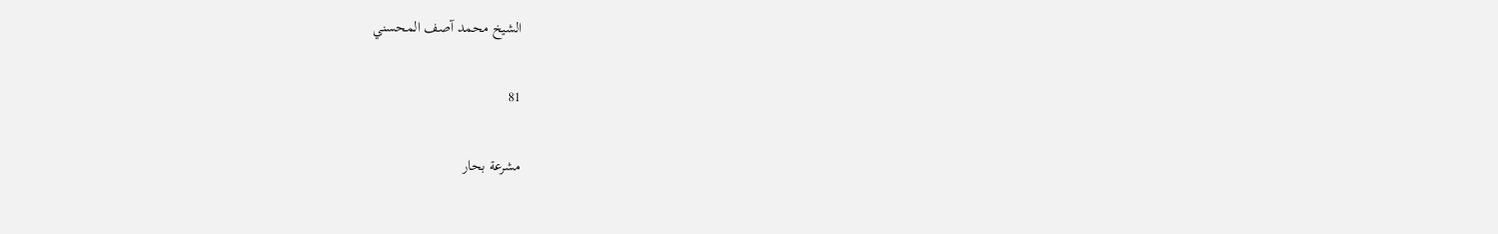الشيخ محمد آصف المحسني

81

مشرعة بحار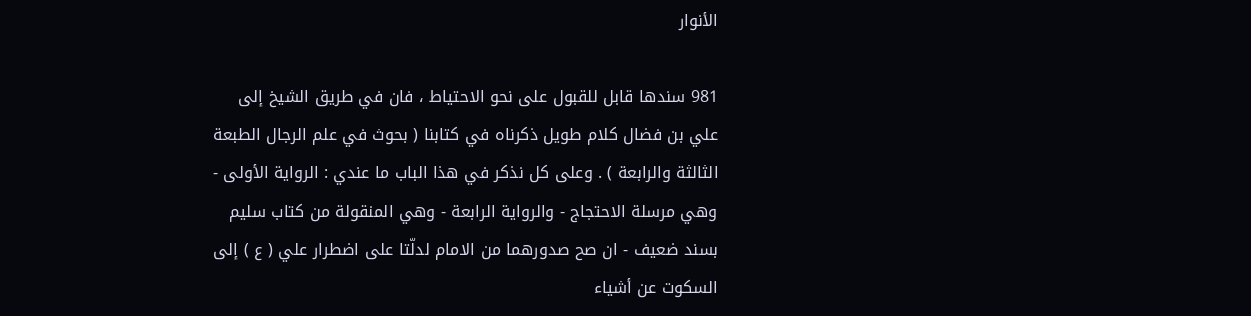الأنوار

981 سندها قابل للقبول على نحو الاحتياط ، فان في طريق الشيخ إلى علي بن فضال كلام طويل ذكرناه في كتابنا ( بحوث في علم الرجال الطبعة الثالثة والرابعة ) . وعلى كل نذكر في هذا الباب ما عندي : الرواية الأولى - وهي مرسلة الاحتجاج - والرواية الرابعة - وهي المنقولة من كتاب سليم بسند ضعيف - ان صح صدورهما من الامام لدلّتا على اضطرار علي ( ع ) إلى السكوت عن أشياء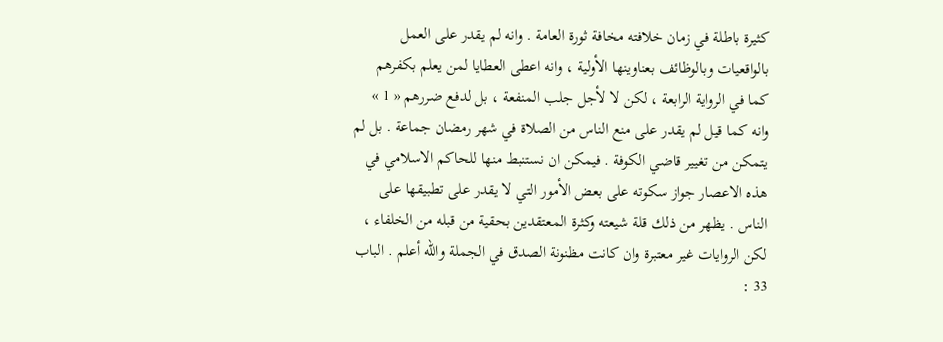كثيرة باطلة في زمان خلافته مخافة ثورة العامة . وانه لم يقدر على العمل بالواقعيات وبالوظائف بعناوينها الأولية ، وانه اعطى العطايا لمن يعلم بكفرهم كما في الرواية الرابعة ، لكن لا لأجل جلب المنفعة ، بل لدفع ضررهم « 1 » وانه كما قيل لم يقدر على منع الناس من الصلاة في شهر رمضان جماعة . بل لم يتمكن من تغيير قاضي الكوفة . فيمكن ان نستنبط منها للحاكم الاسلامي في هذه الاعصار جواز سكوته على بعض الأمور التي لا يقدر على تطبيقها على الناس . يظهر من ذلك قلة شيعته وكثرة المعتقدين بحقية من قبله من الخلفاء ، لكن الروايات غير معتبرة وان كانت مظنونة الصدق في الجملة والله أعلم . الباب 33 :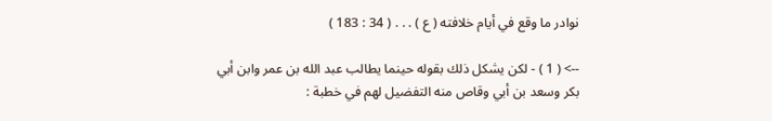نوادر ما وقع في أيام خلافته ( ع ) . . . ( 34 : 183 )

--> ( 1 ) - لكن يشكل ذلك بقوله حينما يطالب عبد الله بن عمر وابن أبي بكر وسعد بن أبي وقاص منه التفضيل لهم في خطبة :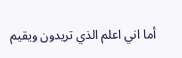أما اني اعلم الذي تريدون ويقيم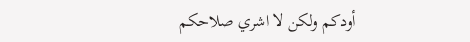أودكم ولكن لا اشري صلاحكم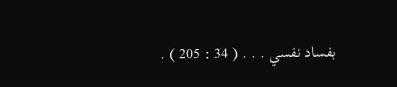بفساد نفسي . . . ( 34 : 205 ) .